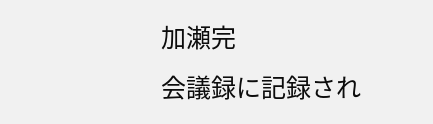加瀬完
会議録に記録され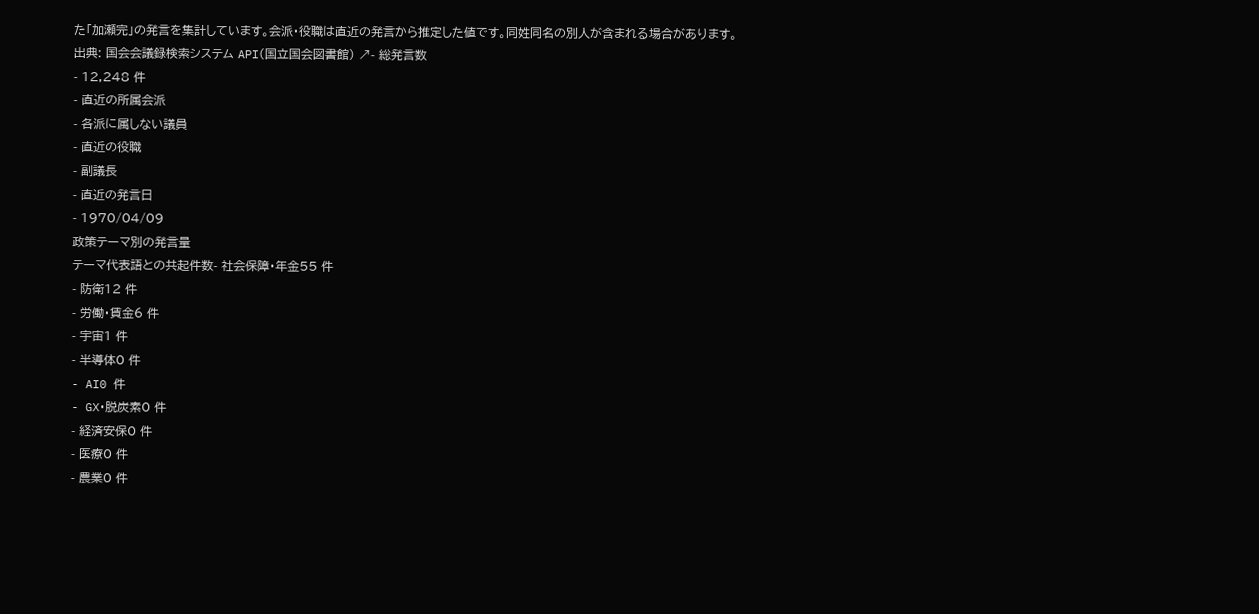た「加瀬完」の発言を集計しています。会派・役職は直近の発言から推定した値です。同姓同名の別人が含まれる場合があります。
出典: 国会会議録検索システム API(国立国会図書館) ↗- 総発言数
- 12,248 件
- 直近の所属会派
- 各派に属しない議員
- 直近の役職
- 副議長
- 直近の発言日
- 1970/04/09
政策テーマ別の発言量
テーマ代表語との共起件数- 社会保障・年金55 件
- 防衛12 件
- 労働・賃金6 件
- 宇宙1 件
- 半導体0 件
- AI0 件
- GX・脱炭素0 件
- 経済安保0 件
- 医療0 件
- 農業0 件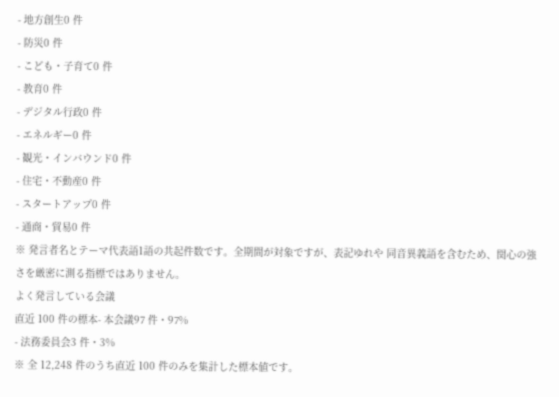- 地方創生0 件
- 防災0 件
- こども・子育て0 件
- 教育0 件
- デジタル行政0 件
- エネルギー0 件
- 観光・インバウンド0 件
- 住宅・不動産0 件
- スタートアップ0 件
- 通商・貿易0 件
※ 発言者名とテーマ代表語1語の共起件数です。全期間が対象ですが、表記ゆれや 同音異義語を含むため、関心の強さを厳密に測る指標ではありません。
よく発言している会議
直近 100 件の標本- 本会議97 件・97%
- 法務委員会3 件・3%
※ 全 12,248 件のうち直近 100 件のみを集計した標本値です。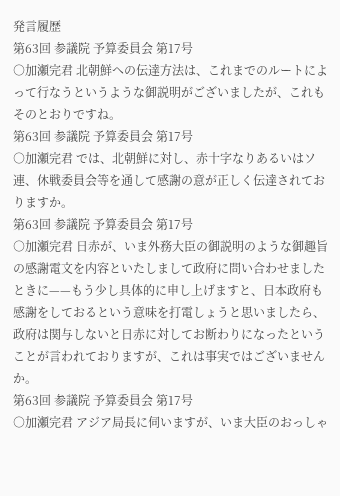発言履歴
第63回 参議院 予算委員会 第17号
○加瀬完君 北朝鮮への伝達方法は、これまでのルートによって行なうというような御説明がございましたが、これもそのとおりですね。
第63回 参議院 予算委員会 第17号
○加瀬完君 では、北朝鮮に対し、赤十字なりあるいはソ連、休戦委員会等を通して感謝の意が正しく伝達されておりますか。
第63回 参議院 予算委員会 第17号
○加瀬完君 日赤が、いま外務大臣の御説明のような御趣旨の感謝電文を内容といたしまして政府に問い合わせましたときに——もう少し具体的に申し上げますと、日本政府も感謝をしておるという意味を打電しょうと思いましたら、政府は関与しないと日赤に対してお断わりになったということが言われておりますが、これは事実ではございませんか。
第63回 参議院 予算委員会 第17号
○加瀬完君 アジア局長に伺いますが、いま大臣のおっしゃ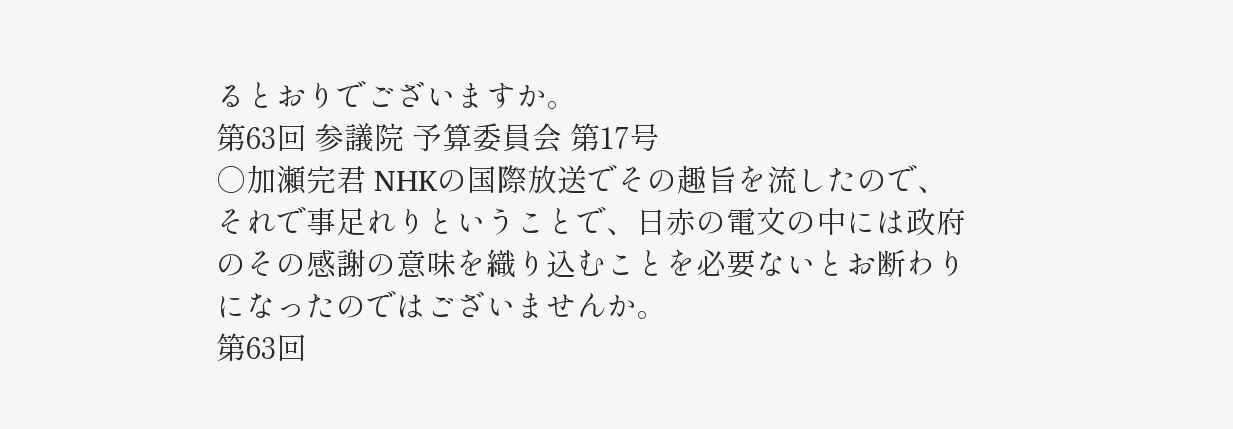るとおりでございますか。
第63回 参議院 予算委員会 第17号
○加瀬完君 NHKの国際放送でその趣旨を流したので、それで事足れりということで、日赤の電文の中には政府のその感謝の意味を織り込むことを必要ないとお断わりになったのではございませんか。
第63回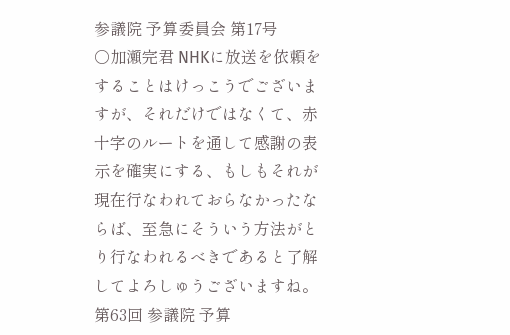参議院 予算委員会 第17号
○加瀬完君 NHKに放送を依頼をすることはけっこうでございますが、それだけではなくて、赤十字のルートを通して感謝の表示を確実にする、もしもそれが現在行なわれておらなかったならば、至急にそういう方法がとり行なわれるべきであると了解してよろしゅうございますね。
第63回 参議院 予算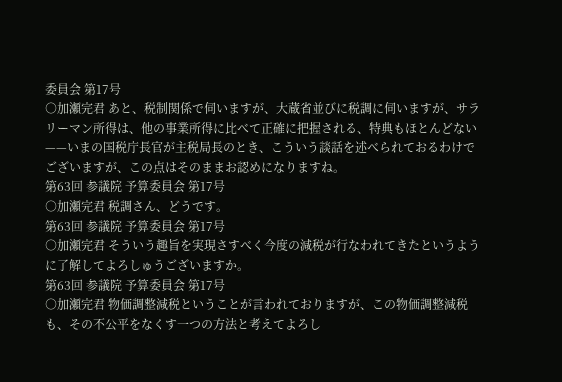委員会 第17号
○加瀬完君 あと、税制関係で伺いますが、大蔵省並びに税調に伺いますが、サラリーマン所得は、他の事業所得に比べて正確に把握される、特典もほとんどない——いまの国税庁長官が主税局長のとき、こういう談話を述べられておるわけでございますが、この点はそのままお認めになりますね。
第63回 参議院 予算委員会 第17号
○加瀬完君 税調さん、どうです。
第63回 参議院 予算委員会 第17号
○加瀬完君 そういう趣旨を実現さすべく今度の減税が行なわれてきたというように了解してよろしゅうございますか。
第63回 参議院 予算委員会 第17号
○加瀬完君 物価調整減税ということが言われておりますが、この物価調整減税も、その不公平をなくす一つの方法と考えてよろし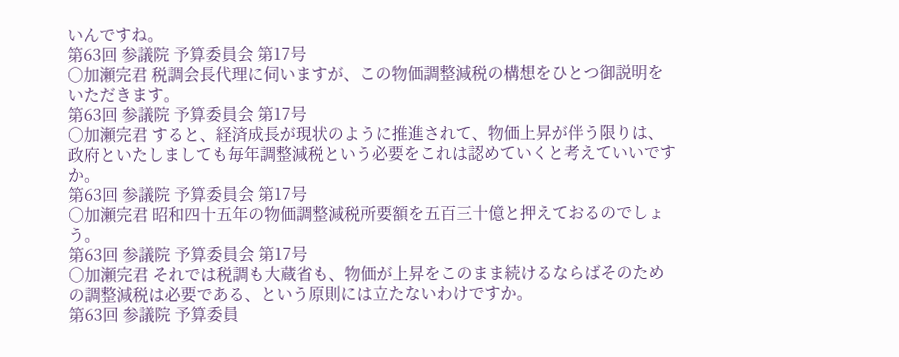いんですね。
第63回 参議院 予算委員会 第17号
○加瀬完君 税調会長代理に伺いますが、この物価調整減税の構想をひとつ御説明をいただきます。
第63回 参議院 予算委員会 第17号
○加瀬完君 すると、経済成長が現状のように推進されて、物価上昇が伴う限りは、政府といたしましても毎年調整減税という必要をこれは認めていくと考えていいですか。
第63回 参議院 予算委員会 第17号
○加瀬完君 昭和四十五年の物価調整減税所要額を五百三十億と押えておるのでしょう。
第63回 参議院 予算委員会 第17号
○加瀬完君 それでは税調も大蔵省も、物価が上昇をこのまま続けるならばそのための調整減税は必要である、という原則には立たないわけですか。
第63回 参議院 予算委員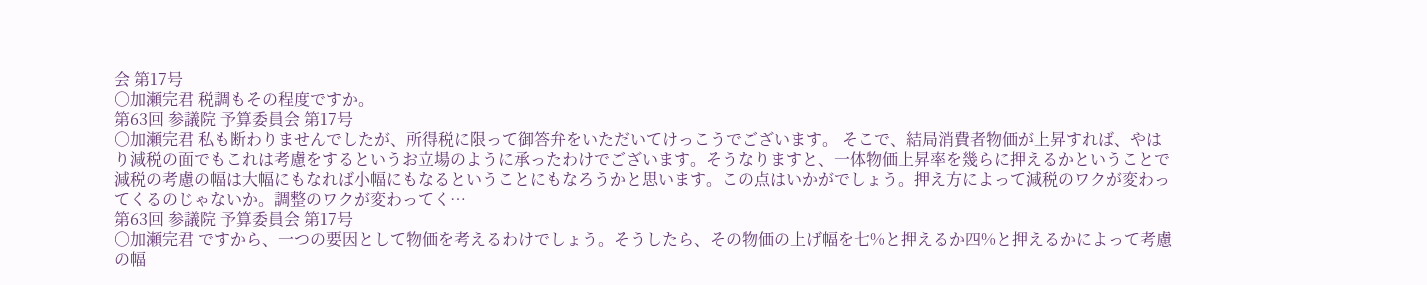会 第17号
○加瀬完君 税調もその程度ですか。
第63回 参議院 予算委員会 第17号
○加瀬完君 私も断わりませんでしたが、所得税に限って御答弁をいただいてけっこうでございます。 そこで、結局消費者物価が上昇すれば、やはり減税の面でもこれは考慮をするというお立場のように承ったわけでございます。そうなりますと、一体物価上昇率を幾らに押えるかということで減税の考慮の幅は大幅にもなれば小幅にもなるということにもなろうかと思います。この点はいかがでしょう。押え方によって減税のワクが変わってくるのじゃないか。調整のワクが変わってく…
第63回 参議院 予算委員会 第17号
○加瀬完君 ですから、一つの要因として物価を考えるわけでしょう。そうしたら、その物価の上げ幅を七%と押えるか四%と押えるかによって考慮の幅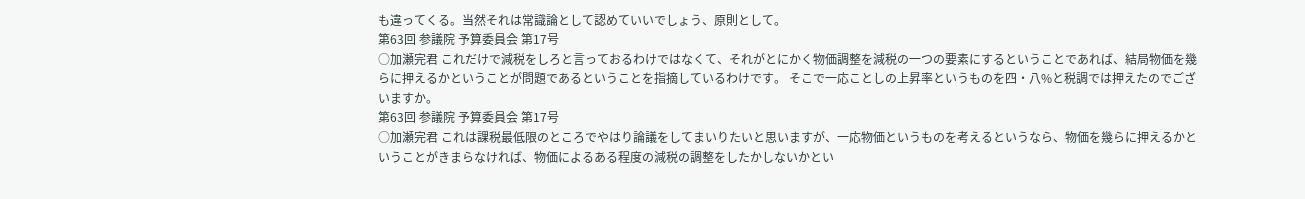も違ってくる。当然それは常識論として認めていいでしょう、原則として。
第63回 参議院 予算委員会 第17号
○加瀬完君 これだけで減税をしろと言っておるわけではなくて、それがとにかく物価調整を減税の一つの要素にするということであれば、結局物価を幾らに押えるかということが問題であるということを指摘しているわけです。 そこで一応ことしの上昇率というものを四・八%と税調では押えたのでございますか。
第63回 参議院 予算委員会 第17号
○加瀬完君 これは課税最低限のところでやはり論議をしてまいりたいと思いますが、一応物価というものを考えるというなら、物価を幾らに押えるかということがきまらなければ、物価によるある程度の減税の調整をしたかしないかとい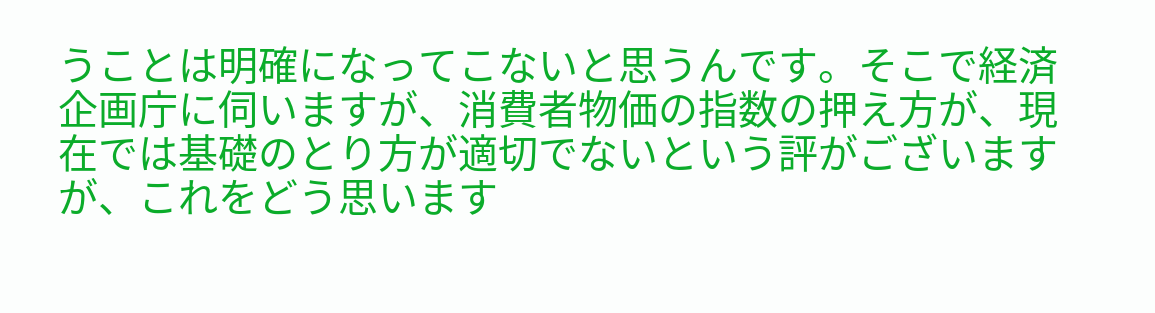うことは明確になってこないと思うんです。そこで経済企画庁に伺いますが、消費者物価の指数の押え方が、現在では基礎のとり方が適切でないという評がございますが、これをどう思います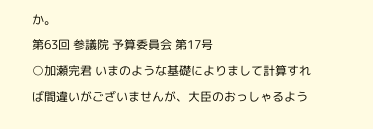か。
第63回 参議院 予算委員会 第17号
○加瀬完君 いまのような基礎によりまして計算すれば間違いがございませんが、大臣のおっしゃるよう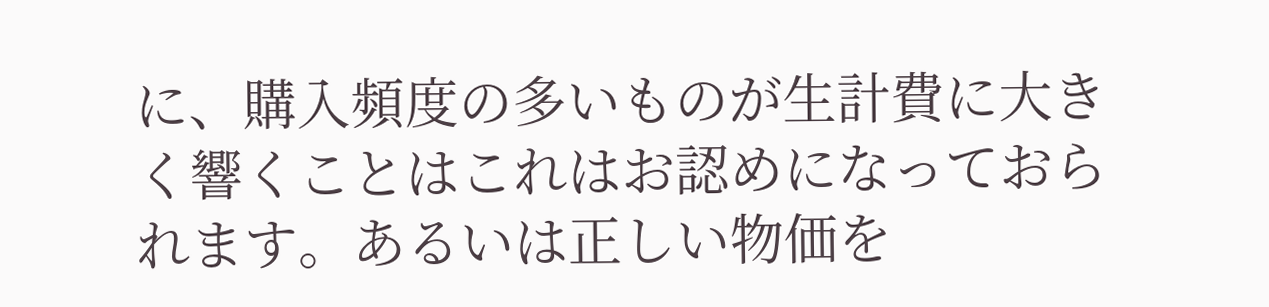に、購入頻度の多いものが生計費に大きく響くことはこれはお認めになっておられます。あるいは正しい物価を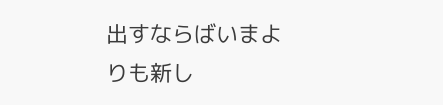出すならばいまよりも新し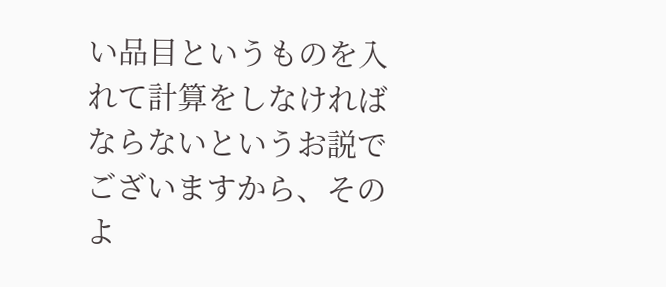い品目というものを入れて計算をしなければならないというお説でございますから、そのよ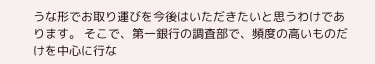うな形でお取り運びを今後はいただきたいと思うわけであります。 そこで、第一銀行の調査部で、頻度の高いものだけを中心に行な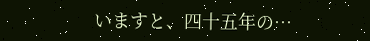いますと、四十五年の…